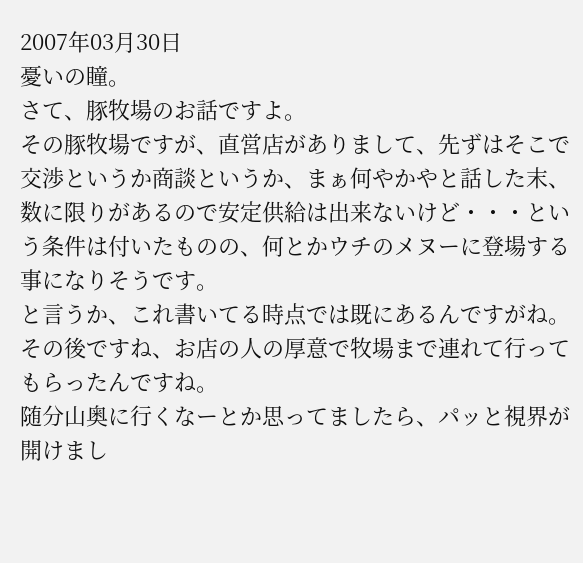2007年03月30日
憂いの瞳。
さて、豚牧場のお話ですよ。
その豚牧場ですが、直営店がありまして、先ずはそこで交渉というか商談というか、まぁ何やかやと話した末、数に限りがあるので安定供給は出来ないけど・・・という条件は付いたものの、何とかウチのメヌーに登場する事になりそうです。
と言うか、これ書いてる時点では既にあるんですがね。
その後ですね、お店の人の厚意で牧場まで連れて行ってもらったんですね。
随分山奥に行くなーとか思ってましたら、パッと視界が開けまし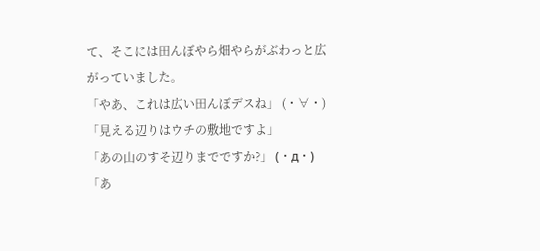て、そこには田んぼやら畑やらがぶわっと広がっていました。
「やあ、これは広い田んぼデスね」 (・∀・)
「見える辺りはウチの敷地ですよ」
「あの山のすそ辺りまでですか?」 (・д・)
「あ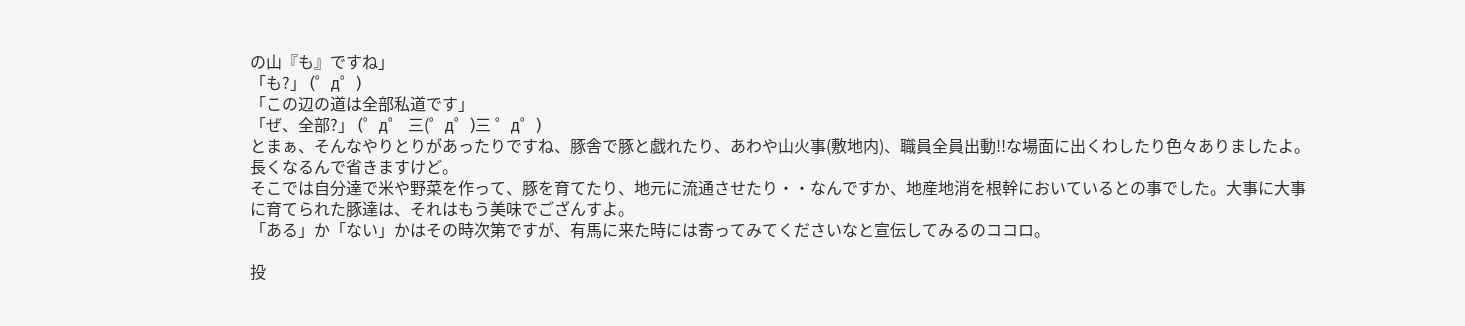の山『も』ですね」
「も?」 (゜д゜)
「この辺の道は全部私道です」
「ぜ、全部?」 (゜д゜ 三(゜д゜)三 ゜д゜)
とまぁ、そんなやりとりがあったりですね、豚舎で豚と戯れたり、あわや山火事(敷地内)、職員全員出動!!な場面に出くわしたり色々ありましたよ。長くなるんで省きますけど。
そこでは自分達で米や野菜を作って、豚を育てたり、地元に流通させたり・・なんですか、地産地消を根幹においているとの事でした。大事に大事に育てられた豚達は、それはもう美味でござんすよ。
「ある」か「ない」かはその時次第ですが、有馬に来た時には寄ってみてくださいなと宣伝してみるのココロ。

投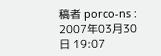稿者 porco-ns : 2007年03月30日 19:07